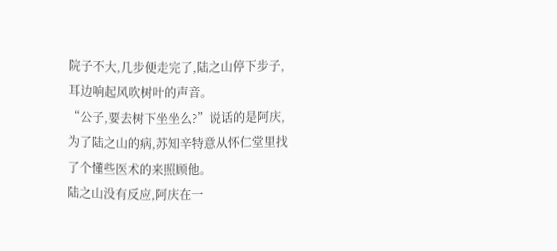院子不大,几步便走完了,陆之山停下步子,耳边响起风吹树叶的声音。
“公子,要去树下坐坐么?”说话的是阿庆,为了陆之山的病,苏知辛特意从怀仁堂里找了个懂些医术的来照顾他。
陆之山没有反应,阿庆在一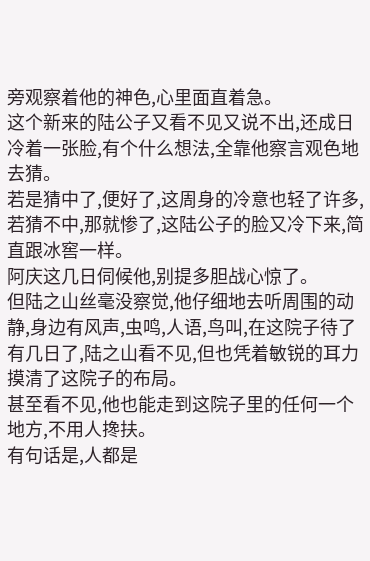旁观察着他的神色,心里面直着急。
这个新来的陆公子又看不见又说不出,还成日冷着一张脸,有个什么想法,全靠他察言观色地去猜。
若是猜中了,便好了,这周身的冷意也轻了许多,若猜不中,那就惨了,这陆公子的脸又冷下来,简直跟冰窖一样。
阿庆这几日伺候他,别提多胆战心惊了。
但陆之山丝毫没察觉,他仔细地去听周围的动静,身边有风声,虫鸣,人语,鸟叫,在这院子待了有几日了,陆之山看不见,但也凭着敏锐的耳力摸清了这院子的布局。
甚至看不见,他也能走到这院子里的任何一个地方,不用人搀扶。
有句话是,人都是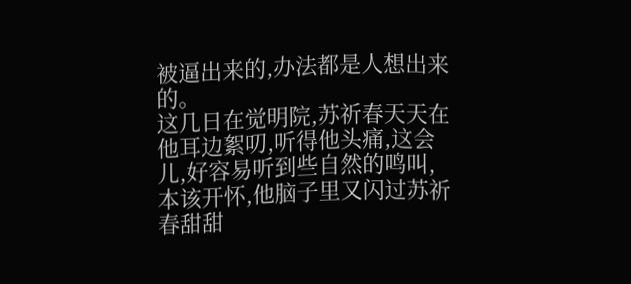被逼出来的,办法都是人想出来的。
这几日在觉明院,苏祈春天天在他耳边絮叨,听得他头痛,这会儿,好容易听到些自然的鸣叫,本该开怀,他脑子里又闪过苏祈春甜甜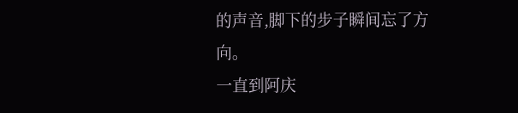的声音,脚下的步子瞬间忘了方向。
一直到阿庆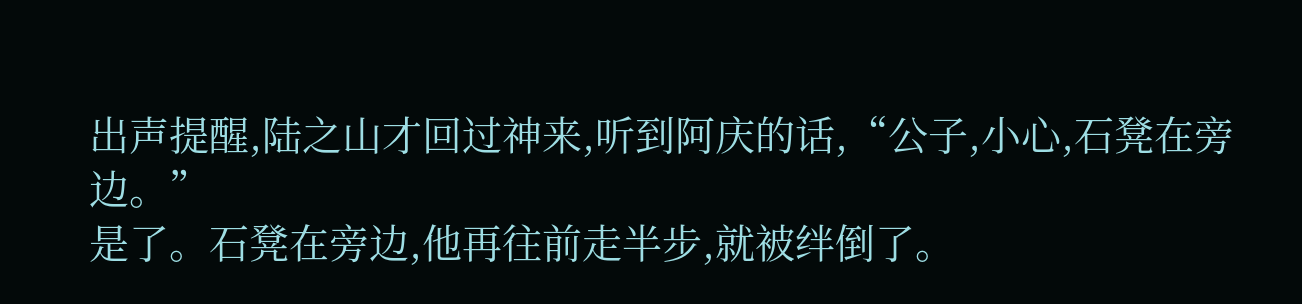出声提醒,陆之山才回过神来,听到阿庆的话,“公子,小心,石凳在旁边。”
是了。石凳在旁边,他再往前走半步,就被绊倒了。